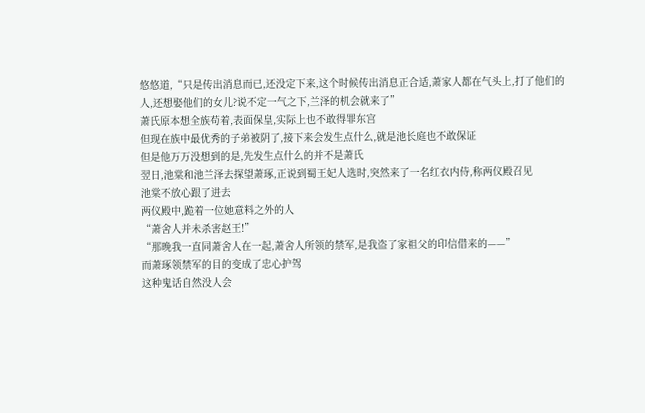悠悠道,“只是传出消息而已,还没定下来,这个时候传出消息正合适,萧家人都在气头上,打了他们的人,还想娶他们的女儿?说不定一气之下,兰泽的机会就来了”
萧氏原本想全族苟着,表面保皇,实际上也不敢得罪东宫
但现在族中最优秀的子弟被阴了,接下来会发生点什么,就是池长庭也不敢保证
但是他万万没想到的是,先发生点什么的并不是萧氏
翌日,池棠和池兰泽去探望萧琢,正说到蜀王妃人选时,突然来了一名红衣内侍,称两仪殿召见
池棠不放心跟了进去
两仪殿中,跪着一位她意料之外的人
“萧舍人并未杀害赵王!”
“那晚我一直同萧舍人在一起,萧舍人所领的禁军,是我盗了家祖父的印信借来的——”
而萧琢领禁军的目的变成了忠心护驾
这种鬼话自然没人会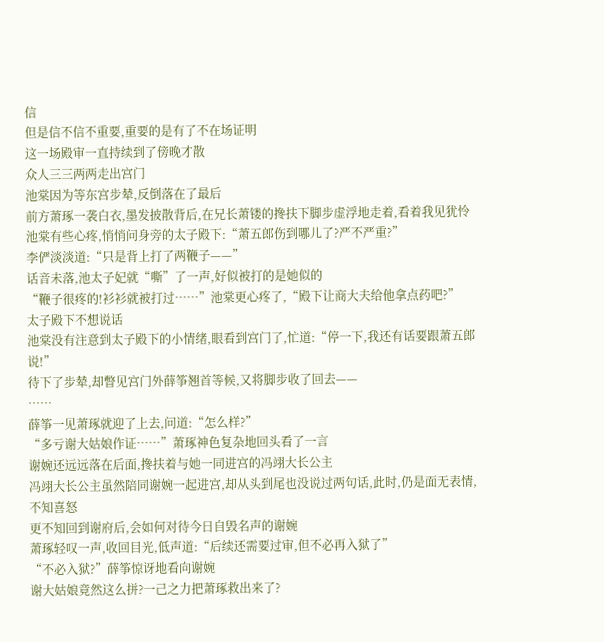信
但是信不信不重要,重要的是有了不在场证明
这一场殿审一直持续到了傍晚才散
众人三三两两走出宫门
池棠因为等东宫步辇,反倒落在了最后
前方萧琢一袭白衣,墨发披散背后,在兄长萧镂的搀扶下脚步虚浮地走着,看着我见犹怜
池棠有些心疼,悄悄问身旁的太子殿下:“萧五郎伤到哪儿了?严不严重?”
李俨淡淡道:“只是背上打了两鞭子——”
话音未落,池太子妃就“嘶”了一声,好似被打的是她似的
“鞭子很疼的!衫衫就被打过……”池棠更心疼了,“殿下让商大夫给他拿点药吧?”
太子殿下不想说话
池棠没有注意到太子殿下的小情绪,眼看到宫门了,忙道:“停一下,我还有话要跟萧五郎说!”
待下了步辇,却瞥见宫门外薛筝翘首等候,又将脚步收了回去——
……
薛筝一见萧琢就迎了上去,问道:“怎么样?”
“多亏谢大姑娘作证……”萧琢神色复杂地回头看了一言
谢婉还远远落在后面,搀扶着与她一同进宫的冯翊大长公主
冯翊大长公主虽然陪同谢婉一起进宫,却从头到尾也没说过两句话,此时,仍是面无表情,不知喜怒
更不知回到谢府后,会如何对待今日自毁名声的谢婉
萧琢轻叹一声,收回目光,低声道:“后续还需要过审,但不必再入狱了”
“不必入狱?”薛筝惊讶地看向谢婉
谢大姑娘竟然这么拼?一己之力把萧琢救出来了?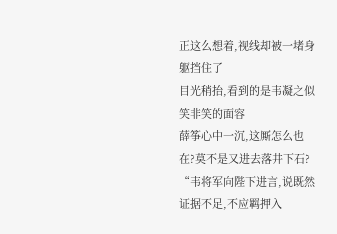正这么想着,视线却被一堵身躯挡住了
目光稍抬,看到的是韦凝之似笑非笑的面容
薛筝心中一沉,这厮怎么也在?莫不是又进去落井下石?
“韦将军向陛下进言,说既然证据不足,不应羁押入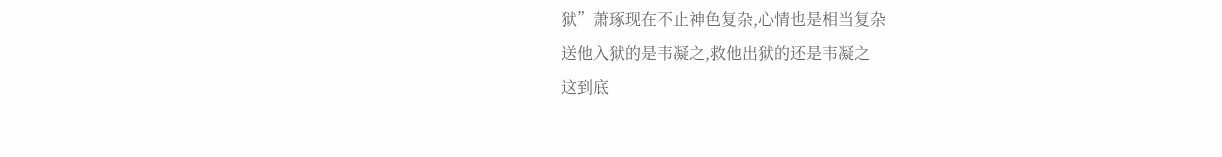狱”萧琢现在不止神色复杂,心情也是相当复杂
送他入狱的是韦凝之,救他出狱的还是韦凝之
这到底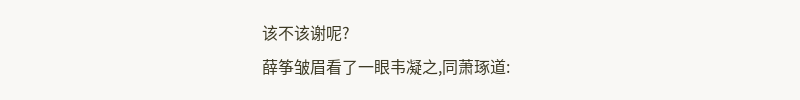该不该谢呢?
薛筝皱眉看了一眼韦凝之,同萧琢道: